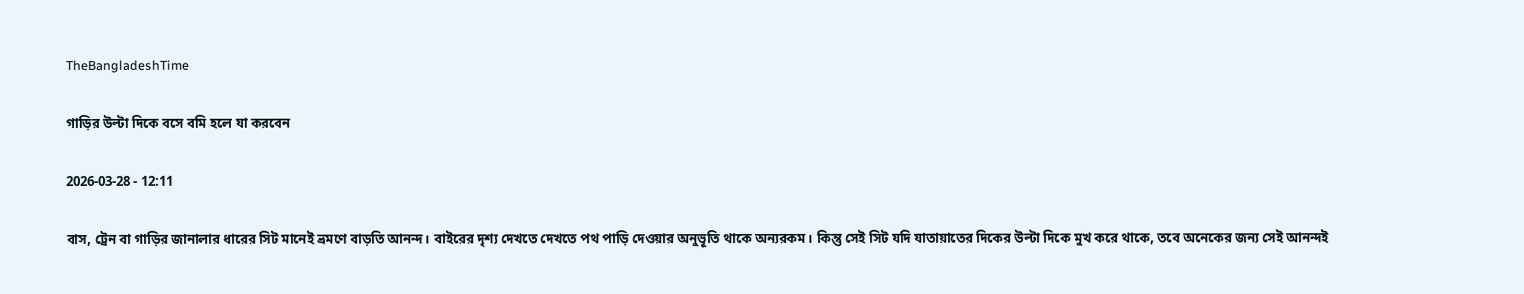TheBangladeshTime

গাড়ির উল্টা দিকে বসে বমি হলে যা করবেন

2026-03-28 - 12:11

বাস, ট্রেন বা গাড়ির জানালার ধারের সিট মানেই ভ্রমণে বাড়তি আনন্দ। বাইরের দৃশ্য দেখতে দেখতে পথ পাড়ি দেওয়ার অনুভূতি থাকে অন্যরকম। কিন্তু সেই সিট যদি যাতায়াতের দিকের উল্টা দিকে মুখ করে থাকে, তবে অনেকের জন্য সেই আনন্দই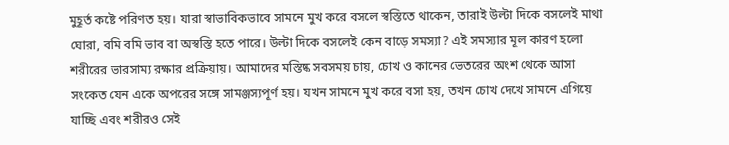মুহূর্ত কষ্টে পরিণত হয়। যারা স্বাভাবিকভাবে সামনে মুখ করে বসলে স্বস্তিতে থাকেন, তারাই উল্টা দিকে বসলেই মাথা ঘোরা, বমি বমি ভাব বা অস্বস্তি হতে পারে। উল্টা দিকে বসলেই কেন বাড়ে সমস্যা? এই সমস্যার মূল কারণ হলো শরীরের ভারসাম্য রক্ষার প্রক্রিয়ায়। আমাদের মস্তিষ্ক সবসময় চায়, চোখ ও কানের ভেতরের অংশ থেকে আসা সংকেত যেন একে অপরের সঙ্গে সামঞ্জস্যপূর্ণ হয়। যখন সামনে মুখ করে বসা হয়, তখন চোখ দেখে সামনে এগিয়ে যাচ্ছি এবং শরীরও সেই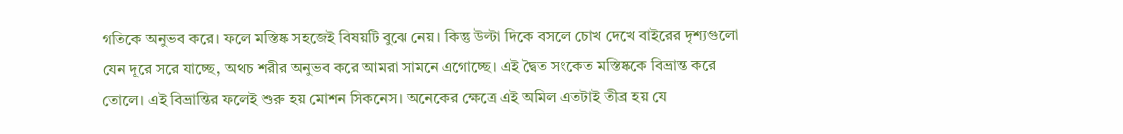গতিকে অনুভব করে। ফলে মস্তিষ্ক সহজেই বিষয়টি বুঝে নেয়। কিন্তু উল্টা দিকে বসলে চোখ দেখে বাইরের দৃশ্যগুলো যেন দূরে সরে যাচ্ছে, অথচ শরীর অনুভব করে আমরা সামনে এগোচ্ছে। এই দ্বৈত সংকেত মস্তিষ্ককে বিভ্রান্ত করে তোলে। এই বিভ্রান্তির ফলেই শুরু হয় মোশন সিকনেস। অনেকের ক্ষেত্রে এই অমিল এতটাই তীব্র হয় যে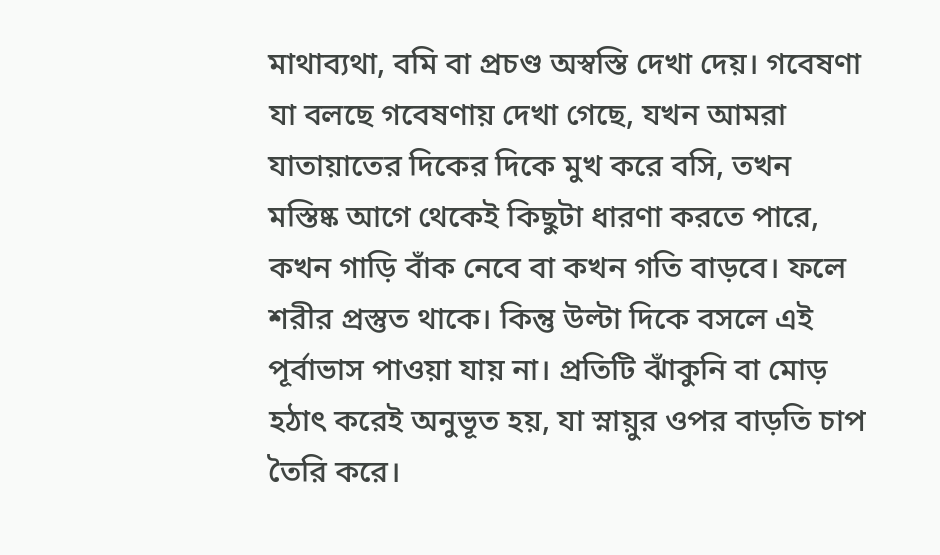মাথাব্যথা, বমি বা প্রচণ্ড অস্বস্তি দেখা দেয়। গবেষণা যা বলছে গবেষণায় দেখা গেছে, যখন আমরা যাতায়াতের দিকের দিকে মুখ করে বসি, তখন মস্তিষ্ক আগে থেকেই কিছুটা ধারণা করতে পারে, কখন গাড়ি বাঁক নেবে বা কখন গতি বাড়বে। ফলে শরীর প্রস্তুত থাকে। কিন্তু উল্টা দিকে বসলে এই পূর্বাভাস পাওয়া যায় না। প্রতিটি ঝাঁকুনি বা মোড় হঠাৎ করেই অনুভূত হয়, যা স্নায়ুর ওপর বাড়তি চাপ তৈরি করে।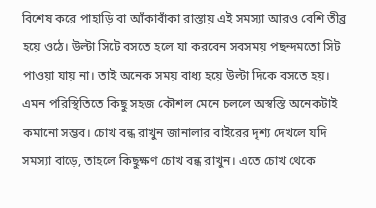বিশেষ করে পাহাড়ি বা আঁকাবাঁকা রাস্তায় এই সমস্যা আরও বেশি তীব্র হয়ে ওঠে। উল্টা সিটে বসতে হলে যা করবেন সবসময় পছন্দমতো সিট পাওয়া যায় না। তাই অনেক সময় বাধ্য হয়ে উল্টা দিকে বসতে হয়। এমন পরিস্থিতিতে কিছু সহজ কৌশল মেনে চললে অস্বস্তি অনেকটাই কমানো সম্ভব। চোখ বন্ধ রাখুন জানালার বাইরের দৃশ্য দেখলে যদি সমস্যা বাড়ে, তাহলে কিছুক্ষণ চোখ বন্ধ রাখুন। এতে চোখ থেকে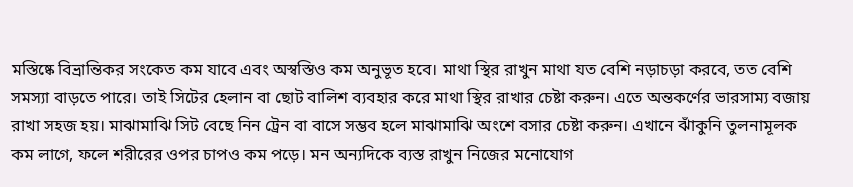মস্তিষ্কে বিভ্রান্তিকর সংকেত কম যাবে এবং অস্বস্তিও কম অনুভূত হবে। মাথা স্থির রাখুন মাথা যত বেশি নড়াচড়া করবে, তত বেশি সমস্যা বাড়তে পারে। তাই সিটের হেলান বা ছোট বালিশ ব্যবহার করে মাথা স্থির রাখার চেষ্টা করুন। এতে অন্তকর্ণের ভারসাম্য বজায় রাখা সহজ হয়। মাঝামাঝি সিট বেছে নিন ট্রেন বা বাসে সম্ভব হলে মাঝামাঝি অংশে বসার চেষ্টা করুন। এখানে ঝাঁকুনি তুলনামূলক কম লাগে, ফলে শরীরের ওপর চাপও কম পড়ে। মন অন্যদিকে ব্যস্ত রাখুন নিজের মনোযোগ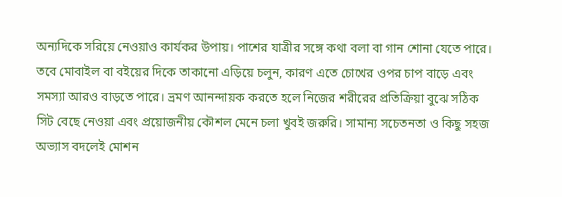অন্যদিকে সরিয়ে নেওয়াও কার্যকর উপায়। পাশের যাত্রীর সঙ্গে কথা বলা বা গান শোনা যেতে পারে। তবে মোবাইল বা বইয়ের দিকে তাকানো এড়িয়ে চলুন, কারণ এতে চোখের ওপর চাপ বাড়ে এবং সমস্যা আরও বাড়তে পারে। ভ্রমণ আনন্দায়ক করতে হলে নিজের শরীরের প্রতিক্রিয়া বুঝে সঠিক সিট বেছে নেওয়া এবং প্রয়োজনীয় কৌশল মেনে চলা খুবই জরুরি। সামান্য সচেতনতা ও কিছু সহজ অভ্যাস বদলেই মোশন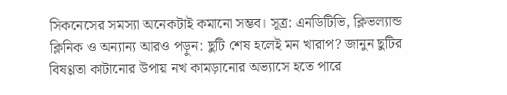সিকনেসের সমস্যা অনেকটাই কমানো সম্ভব। সূত্র: এনডিটিভি, ক্লিভল্যান্ড ক্লিনিক ও অন্যান্য আরও পড়ুন: ছুটি শেষ হলেই মন খারাপ? জানুন ছুটির বিষণ্ণতা কাটানোর উপায় নখ কামড়ানোর অভ্যাসে হতে পারে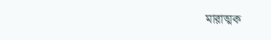মারাত্মক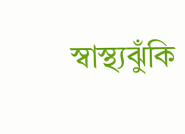স্বাস্থ্যঝুঁকি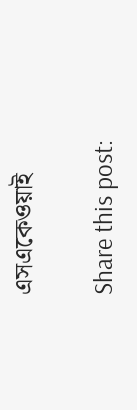এসএকেওয়াই

Share this post: